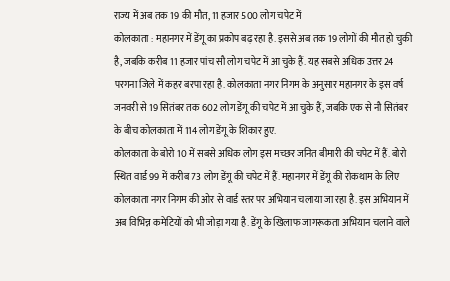राज्य में अब तक 19 की मौत, 11 हजार 500 लोग चपेट में
कोलकाता : महानगर में डेंगू का प्रकोप बढ़ रहा है. इससे अब तक 19 लोगों की मौत हो चुकी है, जबकि करीब 11 हजार पांच सौ लोग चपेट में आ चुके हैं. यह सबसे अधिक उत्तर 24 परगना जिले में कहर बरपा रहा है. कोलकाता नगर निगम के अनुसार महानगर के इस वर्ष जनवरी से 19 सितंबर तक 602 लोग डेंगू की चपेट में आ चुके हैं, जबकि एक से नौ सितंबर के बीच कोलकाता में 114 लोग डेंगू के शिकार हुए.
कोलकाता के बोरो 10 में सबसे अधिक लोग इस मच्छर जनित बीमारी की चपेट में हैं. बोरो स्थित वार्ड 99 में करीब 73 लोग डेंगू की चपेट में हैं. महानगर में डेंगू की रोकथाम के लिए कोलकाता नगर निगम की ओर से वार्ड स्तर पर अभियान चलाया जा रहा है. इस अभियान में अब विभिन्न कमेटियों को भी जोड़ा गया है. डेंगू के खिलाफ जागरूकता अभियान चलाने वाले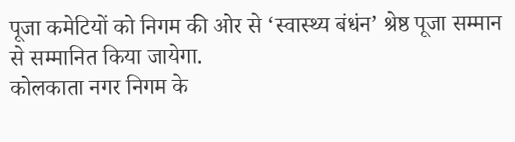पूजा कमेटियों को निगम की ओर से ‘स्वास्थ्य बंधंन’ श्रेष्ठ पूजा सम्मान से सम्मानित किया जायेगा.
कोलकाता नगर निगम के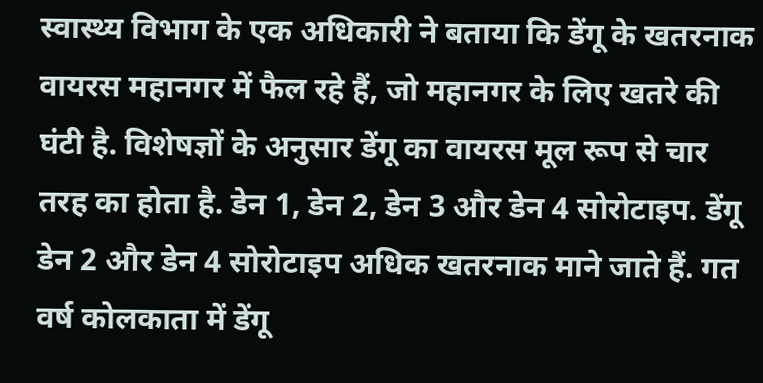स्वास्थ्य विभाग के एक अधिकारी ने बताया कि डेंगू के खतरनाक वायरस महानगर में फैल रहे हैं, जो महानगर के लिए खतरे की घंटी है. विशेषज्ञों के अनुसार डेंगू का वायरस मूल रूप से चार तरह का होता है. डेन 1, डेन 2, डेन 3 और डेन 4 सोरोटाइप. डेंगू डेन 2 और डेन 4 सोरोटाइप अधिक खतरनाक माने जाते हैं. गत वर्ष कोलकाता में डेंगू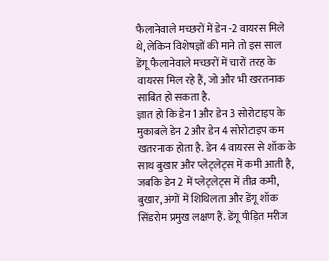फैलानेवाले मच्छरों में डेन -2 वायरस मिले थे, लेकिन विशेषज्ञों की माने तो इस साल डेंगू फैलानेवाले मच्छरों में चारों तरह के वायरस मिल रहे हैं, जो और भी खरतनाक साबित हो सकता है.
ज्ञात हो कि डेन 1 और डेन 3 सोरोटाइप के मुकाबले डेन 2 और डेन 4 सोरोटाइप कम खतरनाक होता है. डेन 4 वायरस से शॉक के साथ बुखार और प्लेट्लेट्स में कमी आती है, जबकि डेन 2 में प्लेट्लेट्स में तीव्र कमी, बुखार, अंगों में शिथिलता और डेंगू शॉक सिंडरोम प्रमुख लक्षण हैं. डेंगू पीड़ित मरीज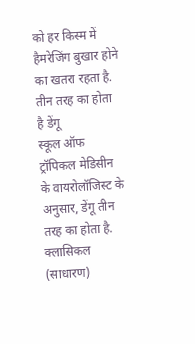को हर किस्म में हैमरेजिंग बुखार होने का खतरा रहता है.
तीन तरह का होता है डेंगू
स्कूल ऑफ ट्रॉपिकल मेडिसीन के वायरोलॉजिस्ट के अनुसार, डेंगू तीन तरह का होता है. क्लासिकल (साधारण)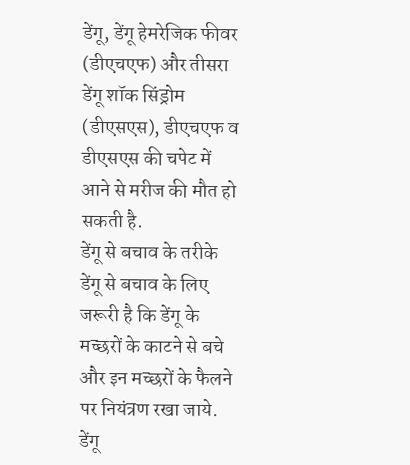डेंगू, डेंगू हेमरेजिक फीवर (डीएचएफ) और तीसरा डेंगू शॉक सिंड्रोम (डीएसएस), डीएचएफ व डीएसएस की चपेट में आने से मरीज की मौत हो सकती है.
डेंगू से बचाव के तरीके
डेंगू से बचाव के लिए जरूरी है कि डेंगू के मच्छरों के काटने से बचे और इन मच्छरों के फैलने पर नियंत्रण रखा जाये. डेंगू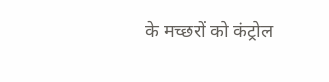के मच्छरों को कंट्रोल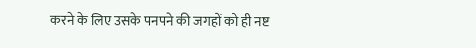करने के लिए उसके पनपने की जगहों को ही नष्ट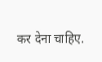कर देना चाहिए.